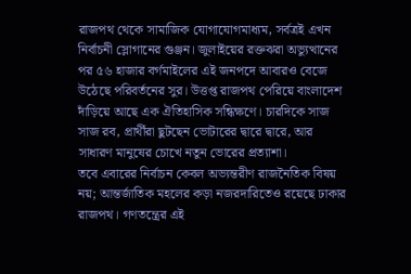রাজপথ থেকে সামাজিক যোগাযোগমাধ্যম, সর্বত্রই এখন নির্বাচনী স্লোগানের গুঞ্জন। জুলাইয়ের রক্তঝরা অভ্যুত্থানের পর ৫৬ হাজার বর্গমাইলের এই জনপদে আবারও বেজে উঠেছে পরিবর্তনের সুর। উত্তপ্ত রাজপথ পেরিয়ে বাংলাদেশ দাঁড়িয়ে আছে এক ঐতিহাসিক সন্ধিক্ষণে। চারদিকে সাজ সাজ রব, প্রার্থীরা ছুটছেন ভোটারের দ্বারে দ্বারে, আর সাধারণ মানুষের চোখে নতুন ভোরের প্রত্যাশা।
তবে এবারের নির্বাচন কেবল অভ্যন্তরীণ রাজনৈতিক বিষয় নয়; আন্তর্জাতিক মহলের কড়া নজরদারিতেও রয়েছে ঢাকার রাজপথ। গণতন্ত্রের এই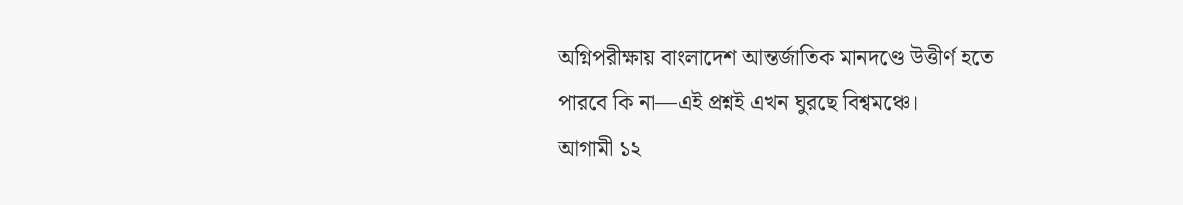অগ্নিপরীক্ষায় বাংলাদেশ আন্তর্জাতিক মানদণ্ডে উত্তীর্ণ হতে পারবে কি না—এই প্রশ্নই এখন ঘুরছে বিশ্বমঞ্চে।
আগামী ১২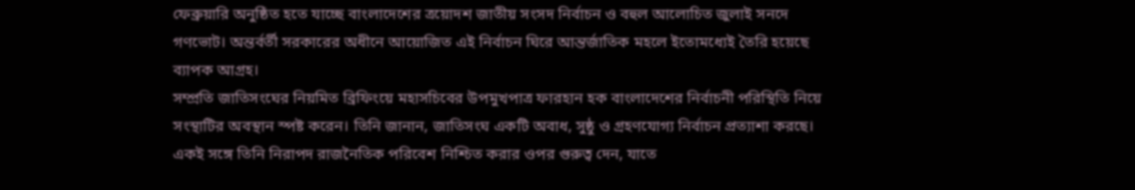ফেব্রুয়ারি অনুষ্ঠিত হতে যাচ্ছে বাংলাদেশের ত্রয়োদশ জাতীয় সংসদ নির্বাচন ও বহুল আলোচিত জুলাই সনদে গণভোট। অন্তর্বর্তী সরকারের অধীনে আয়োজিত এই নির্বাচন ঘিরে আন্তর্জাতিক মহলে ইতোমধ্যেই তৈরি হয়েছে ব্যাপক আগ্রহ।
সম্প্রতি জাতিসংঘের নিয়মিত ব্রিফিংয়ে মহাসচিবের উপমুখপাত্র ফারহান হক বাংলাদেশের নির্বাচনী পরিস্থিতি নিয়ে সংস্থাটির অবস্থান স্পষ্ট করেন। তিনি জানান, জাতিসংঘ একটি অবাধ, সুষ্ঠু ও গ্রহণযোগ্য নির্বাচন প্রত্যাশা করছে। একই সঙ্গে তিনি নিরাপদ রাজনৈতিক পরিবেশ নিশ্চিত করার ওপর গুরুত্ব দেন, যাতে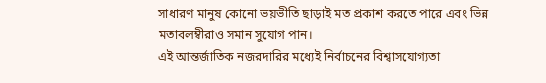সাধারণ মানুষ কোনো ভয়ভীতি ছাড়াই মত প্রকাশ করতে পারে এবং ভিন্ন মতাবলম্বীরাও সমান সুযোগ পান।
এই আন্তর্জাতিক নজরদারির মধ্যেই নির্বাচনের বিশ্বাসযোগ্যতা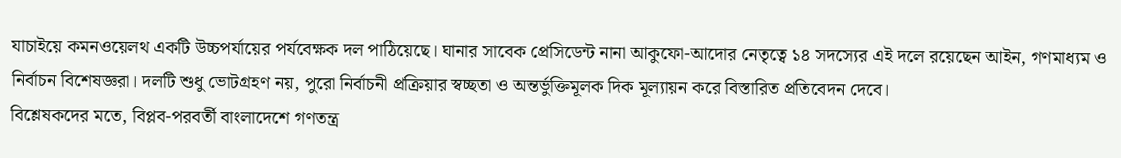যাচাইয়ে কমনওয়েলথ একটি উচ্চপর্যায়ের পর্যবেক্ষক দল পাঠিয়েছে। ঘানার সাবেক প্রেসিডেন্ট নানা আকুফো-আদোর নেতৃত্বে ১৪ সদস্যের এই দলে রয়েছেন আইন, গণমাধ্যম ও নির্বাচন বিশেষজ্ঞরা। দলটি শুধু ভোটগ্রহণ নয়, পুরো নির্বাচনী প্রক্রিয়ার স্বচ্ছতা ও অন্তর্ভুক্তিমূলক দিক মূল্যায়ন করে বিস্তারিত প্রতিবেদন দেবে।
বিশ্লেষকদের মতে, বিপ্লব-পরবর্তী বাংলাদেশে গণতন্ত্র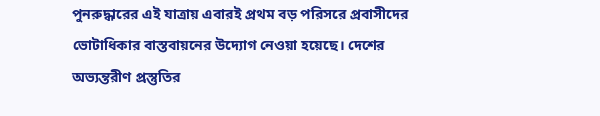পুনরুদ্ধারের এই যাত্রায় এবারই প্রথম বড় পরিসরে প্রবাসীদের ভোটাধিকার বাস্তবায়নের উদ্যোগ নেওয়া হয়েছে। দেশের অভ্যন্তরীণ প্রস্তুতির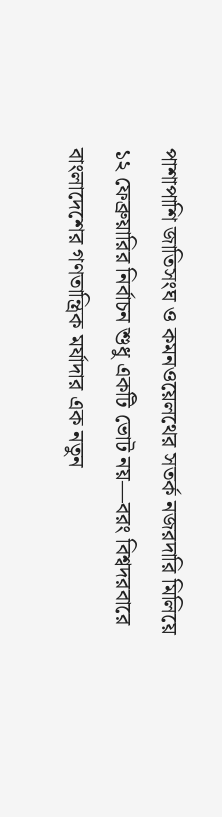পাশাপাশি জাতিসংঘ ও কমনওয়েলথের সতর্ক নজরদারি মিলিয়ে ১২ ফেব্রুয়ারির নির্বাচন শুধু একটি ভোট নয়—বরং বিশ্বদরবারে বাংলাদেশের গণতান্ত্রিক মর্যাদার এক নতুন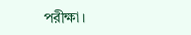পরীক্ষা।